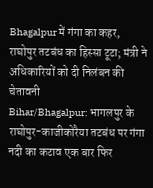Bhagalpur में गंगा का कहर, राघोपुर तटबंध का हिस्सा टूटा; मंत्री ने अधिकारियों को दी निलंबन की चेतावनी
Bihar/Bhagalpur: भागलपुर के राघोपुर-काजीकोरैया तटबंध पर गंगा नदी का कटाव एक बार फिर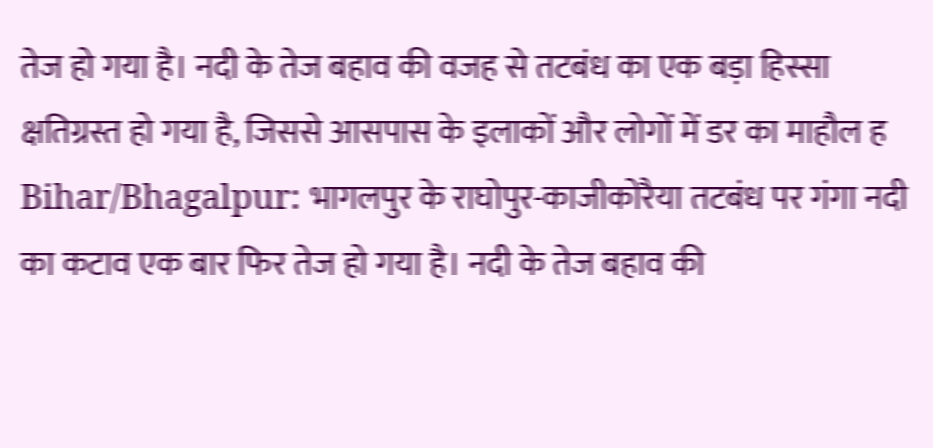तेज हो गया है। नदी के तेज बहाव की वजह से तटबंध का एक बड़ा हिस्सा क्षतिग्रस्त हो गया है, जिससे आसपास के इलाकों और लोगों में डर का माहौल ह
Bihar/Bhagalpur: भागलपुर के राघोपुर-काजीकोरैया तटबंध पर गंगा नदी का कटाव एक बार फिर तेज हो गया है। नदी के तेज बहाव की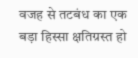वजह से तटबंध का एक बड़ा हिस्सा क्षतिग्रस्त हो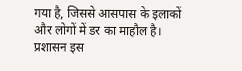गया है, जिससे आसपास के इलाकों और लोगों में डर का माहौल है। प्रशासन इस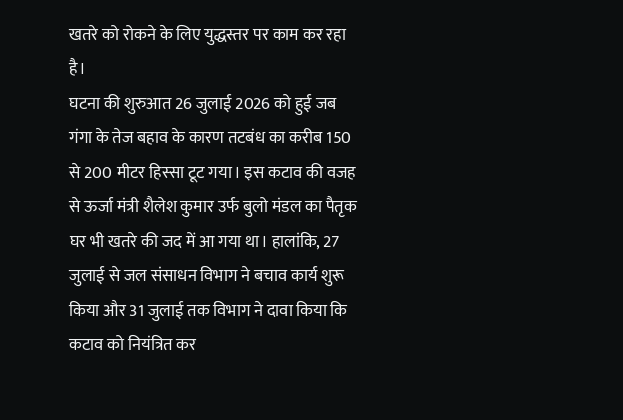खतरे को रोकने के लिए युद्धस्तर पर काम कर रहा है।
घटना की शुरुआत 26 जुलाई 2026 को हुई जब गंगा के तेज बहाव के कारण तटबंध का करीब 150 से 200 मीटर हिस्सा टूट गया। इस कटाव की वजह से ऊर्जा मंत्री शैलेश कुमार उर्फ बुलो मंडल का पैतृक घर भी खतरे की जद में आ गया था। हालांकि, 27 जुलाई से जल संसाधन विभाग ने बचाव कार्य शुरू किया और 31 जुलाई तक विभाग ने दावा किया कि कटाव को नियंत्रित कर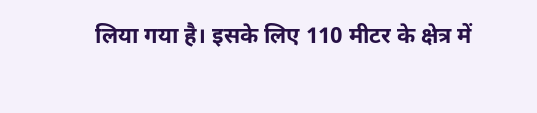लिया गया है। इसके लिए 110 मीटर के क्षेत्र में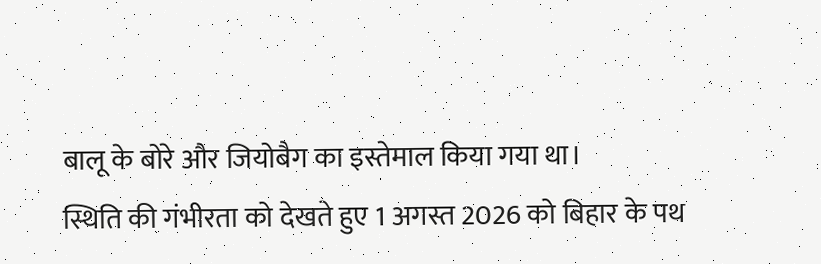बालू के बोरे और जियोबैग का इस्तेमाल किया गया था।
स्थिति की गंभीरता को देखते हुए 1 अगस्त 2026 को बिहार के पथ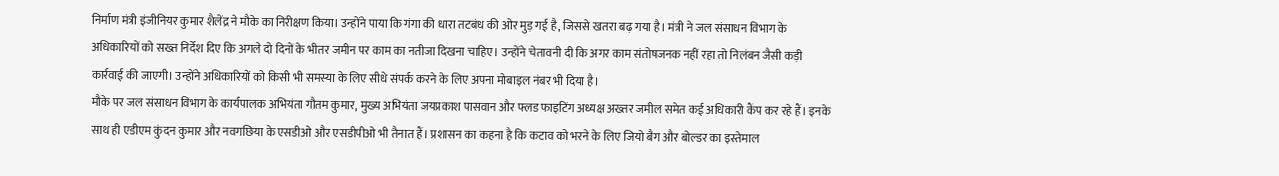निर्माण मंत्री इंजीनियर कुमार शैलेंद्र ने मौके का निरीक्षण किया। उन्होंने पाया कि गंगा की धारा तटबंध की ओर मुड़ गई है, जिससे खतरा बढ़ गया है। मंत्री ने जल संसाधन विभाग के अधिकारियों को सख्त निर्देश दिए कि अगले दो दिनों के भीतर जमीन पर काम का नतीजा दिखना चाहिए। उन्होंने चेतावनी दी कि अगर काम संतोषजनक नहीं रहा तो निलंबन जैसी कड़ी कार्रवाई की जाएगी। उन्होंने अधिकारियों को किसी भी समस्या के लिए सीधे संपर्क करने के लिए अपना मोबाइल नंबर भी दिया है।
मौके पर जल संसाधन विभाग के कार्यपालक अभियंता गौतम कुमार, मुख्य अभियंता जयप्रकाश पासवान और फ्लड फाइटिंग अध्यक्ष अख्तर जमील समेत कई अधिकारी कैंप कर रहे हैं। इनके साथ ही एडीएम कुंदन कुमार और नवगछिया के एसडीओ और एसडीपीओ भी तैनात हैं। प्रशासन का कहना है कि कटाव को भरने के लिए जियो बैग और बोल्डर का इस्तेमाल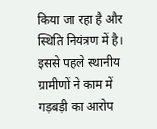किया जा रहा है और स्थिति नियंत्रण में है। इससे पहले स्थानीय ग्रामीणों ने काम में गड़बड़ी का आरोप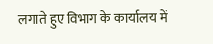लगाते हुए विभाग के कार्यालय में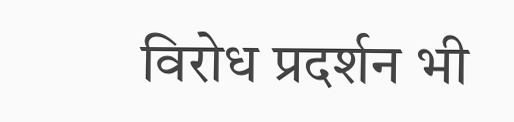विरोध प्रदर्शन भी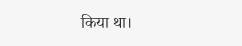किया था।